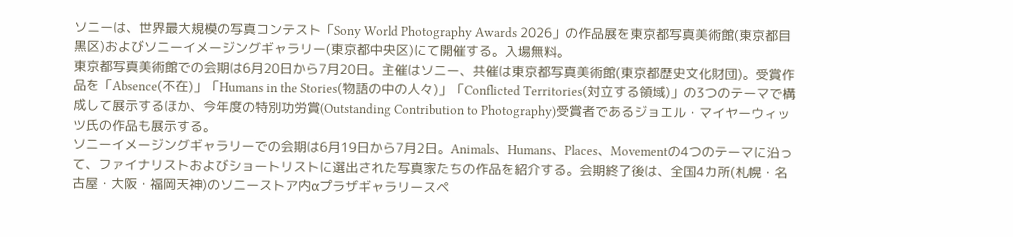ソニーは、世界最大規模の写真コンテスト「Sony World Photography Awards 2026」の作品展を東京都写真美術館(東京都目黒区)およびソニーイメージングギャラリー(東京都中央区)にて開催する。入場無料。
東京都写真美術館での会期は6月20日から7月20日。主催はソニー、共催は東京都写真美術館(東京都歴史文化財団)。受賞作品を「Absence(不在)」「Humans in the Stories(物語の中の人々)」「Conflicted Territories(対立する領域)」の3つのテーマで構成して展示するほか、今年度の特別功労賞(Outstanding Contribution to Photography)受賞者であるジョエル・マイヤーウィッツ氏の作品も展示する。
ソニーイメージングギャラリーでの会期は6月19日から7月2日。Animals、Humans、Places、Movementの4つのテーマに沿って、ファイナリストおよびショートリストに選出された写真家たちの作品を紹介する。会期終了後は、全国4カ所(札幌・名古屋・大阪・福岡天神)のソニーストア内αプラザギャラリースペ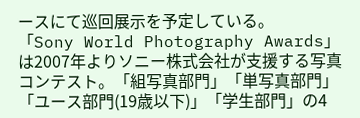ースにて巡回展示を予定している。
「Sony World Photography Awards」は2007年よりソニー株式会社が支援する写真コンテスト。「組写真部門」「単写真部門」「ユース部門(19歳以下)」「学生部門」の4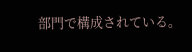部門で構成されている。